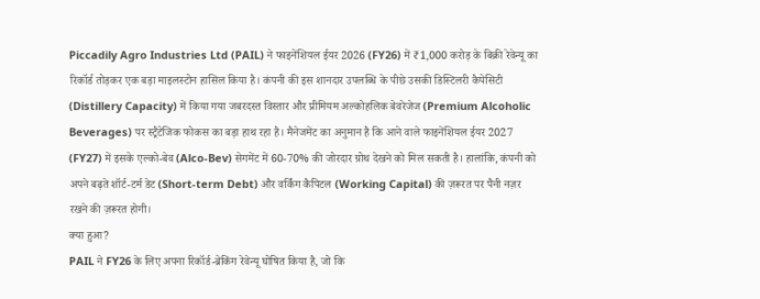Piccadily Agro Industries Ltd (PAIL) ने फाइनेंशियल ईयर 2026 (FY26) में ₹1,000 करोड़ के बिक्री रेवेन्यू का रिकॉर्ड तोड़कर एक बड़ा माइलस्टोन हासिल किया है। कंपनी की इस शानदार उपलब्धि के पीछे उसकी डिस्टिलरी कैपेसिटी (Distillery Capacity) में किया गया जबरदस्त विस्तार और प्रीमियम अल्कोहलिक बेवरेजेज (Premium Alcoholic Beverages) पर स्ट्रैटेजिक फोकस का बड़ा हाथ रहा है। मैनेजमेंट का अनुमान है कि आने वाले फाइनेंशियल ईयर 2027 (FY27) में इसके एल्को-बेव (Alco-Bev) सेगमेंट में 60-70% की जोरदार ग्रोथ देखने को मिल सकती है। हालांकि, कंपनी को अपने बढ़ते शॉर्ट-टर्म डेट (Short-term Debt) और वर्किंग कैपिटल (Working Capital) की ज़रूरत पर पैनी नज़र रखने की ज़रूरत होगी।
क्या हुआ?
PAIL ने FY26 के लिए अपना रिकॉर्ड-ब्रेकिंग रेवेन्यू घोषित किया है, जो कि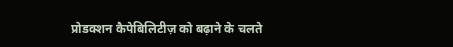प्रोडक्शन कैपेबिलिटीज़ को बढ़ाने के चलते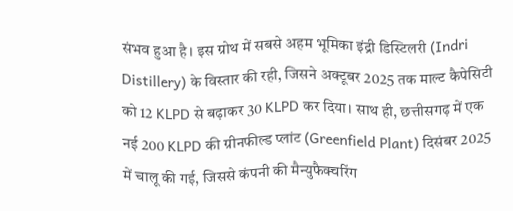संभव हुआ है। इस ग्रोथ में सबसे अहम भूमिका इंद्री डिस्टिलरी (Indri Distillery) के विस्तार की रही, जिसने अक्टूबर 2025 तक माल्ट कैपेसिटी को 12 KLPD से बढ़ाकर 30 KLPD कर दिया। साथ ही, छत्तीसगढ़ में एक नई 200 KLPD की ग्रीनफील्ड प्लांट (Greenfield Plant) दिसंबर 2025 में चालू की गई, जिससे कंपनी की मैन्युफैक्चरिंग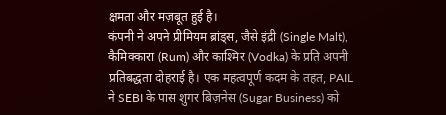क्षमता और मज़बूत हुई है।
कंपनी ने अपने प्रीमियम ब्रांड्स, जैसे इंद्री (Single Malt), कैमिक्कारा (Rum) और काश्मिर (Vodka) के प्रति अपनी प्रतिबद्धता दोहराई है। एक महत्वपूर्ण कदम के तहत, PAIL ने SEBI के पास शुगर बिज़नेस (Sugar Business) को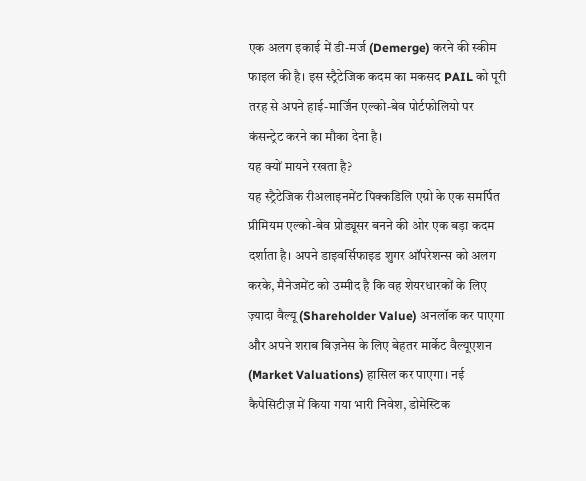एक अलग इकाई में डी-मर्ज (Demerge) करने की स्कीम फाइल की है। इस स्ट्रैटेजिक कदम का मकसद PAIL को पूरी तरह से अपने हाई-मार्जिन एल्को-बेव पोर्टफोलियो पर कंसन्ट्रेट करने का मौका देना है।
यह क्यों मायने रखता है?
यह स्ट्रैटेजिक रीअलाइनमेंट पिक्कडिलि एग्रो के एक समर्पित प्रीमियम एल्को-बेव प्रोड्यूसर बनने की ओर एक बड़ा कदम दर्शाता है। अपने डाइवर्सिफाइड शुगर ऑपरेशन्स को अलग करके, मैनेजमेंट को उम्मीद है कि वह शेयरधारकों के लिए ज़्यादा वैल्यू (Shareholder Value) अनलॉक कर पाएगा और अपने शराब बिज़नेस के लिए बेहतर मार्केट वैल्यूएशन (Market Valuations) हासिल कर पाएगा। नई कैपेसिटीज़ में किया गया भारी निवेश, डोमेस्टिक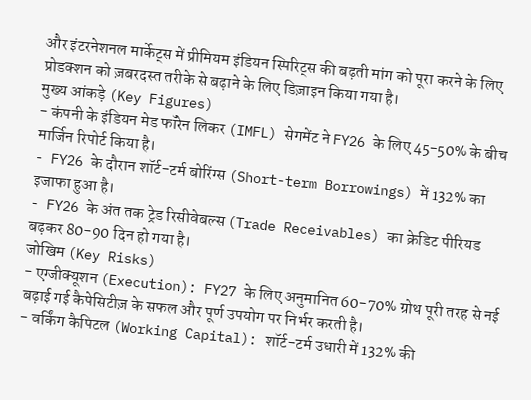और इंटरनेशनल मार्केट्स में प्रीमियम इंडियन स्पिरिट्स की बढ़ती मांग को पूरा करने के लिए प्रोडक्शन को ज़बरदस्त तरीके से बढ़ाने के लिए डिज़ाइन किया गया है।
मुख्य आंकड़े (Key Figures)
- कंपनी के इंडियन मेड फॉरेन लिकर (IMFL) सेगमेंट ने FY26 के लिए 45-50% के बीच मार्जिन रिपोर्ट किया है।
- FY26 के दौरान शॉर्ट-टर्म बोरिंग्स (Short-term Borrowings) में 132% का इजाफा हुआ है।
- FY26 के अंत तक ट्रेड रिसीवेबल्स (Trade Receivables) का क्रेडिट पीरियड बढ़कर 80-90 दिन हो गया है।
जोखिम (Key Risks)
- एग्जीक्यूशन (Execution): FY27 के लिए अनुमानित 60-70% ग्रोथ पूरी तरह से नई बढ़ाई गई कैपेसिटीज़ के सफल और पूर्ण उपयोग पर निर्भर करती है।
- वर्किंग कैपिटल (Working Capital): शॉर्ट-टर्म उधारी में 132% की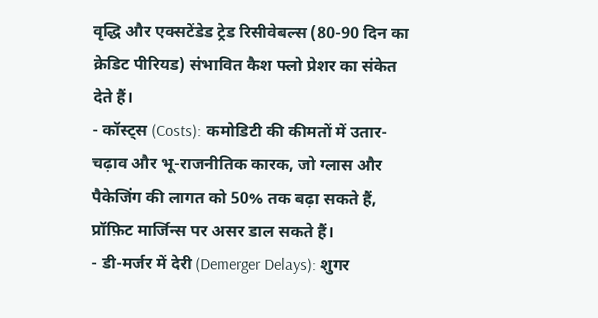वृद्धि और एक्सटेंडेड ट्रेड रिसीवेबल्स (80-90 दिन का क्रेडिट पीरियड) संभावित कैश फ्लो प्रेशर का संकेत देते हैं।
- कॉस्ट्स (Costs): कमोडिटी की कीमतों में उतार-चढ़ाव और भू-राजनीतिक कारक, जो ग्लास और पैकेजिंग की लागत को 50% तक बढ़ा सकते हैं, प्रॉफ़िट मार्जिन्स पर असर डाल सकते हैं।
- डी-मर्जर में देरी (Demerger Delays): शुगर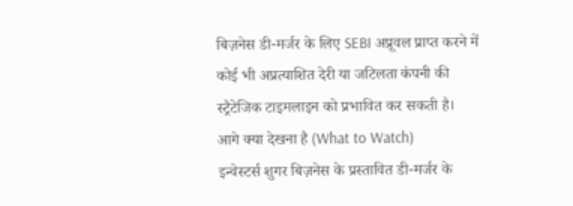बिज़नेस डी-मर्जर के लिए SEBI अप्रूवल प्राप्त करने में कोई भी अप्रत्याशित देरी या जटिलता कंपनी की स्ट्रैटेजिक टाइमलाइन को प्रभावित कर सकती है।
आगे क्या देखना है (What to Watch)
इन्वेस्टर्स शुगर बिज़नेस के प्रस्तावित डी-मर्जर के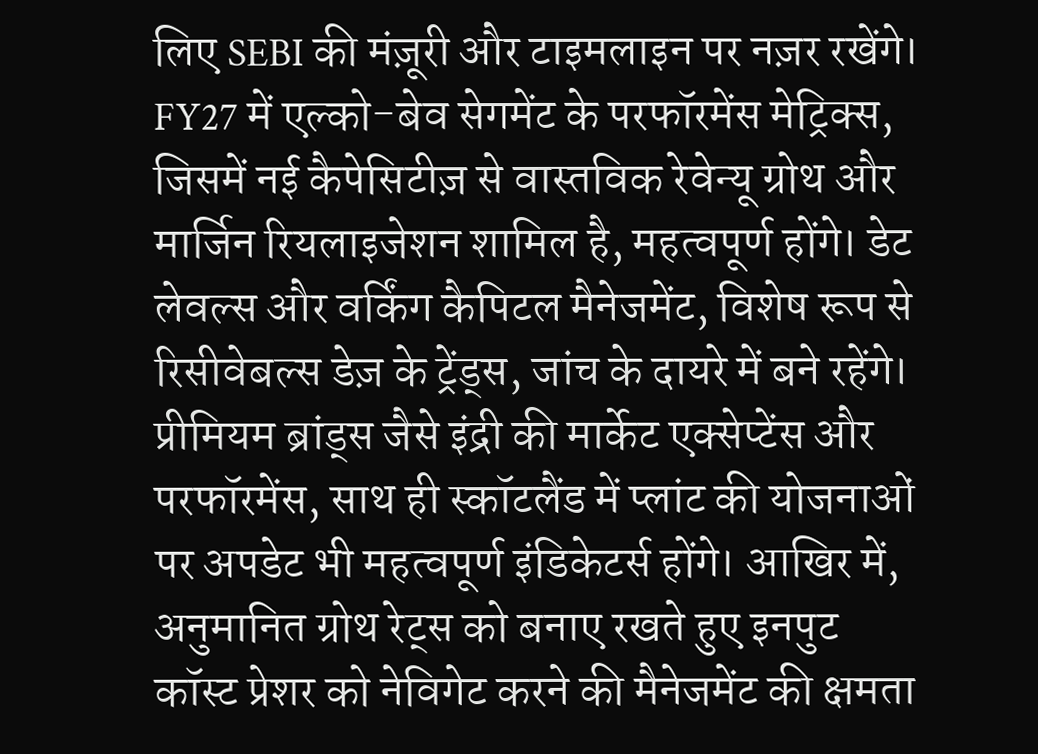लिए SEBI की मंज़ूरी और टाइमलाइन पर नज़र रखेंगे। FY27 में एल्को-बेव सेगमेंट के परफॉरमेंस मेट्रिक्स, जिसमें नई कैपेसिटीज़ से वास्तविक रेवेन्यू ग्रोथ और मार्जिन रियलाइजेशन शामिल है, महत्वपूर्ण होंगे। डेट लेवल्स और वर्किंग कैपिटल मैनेजमेंट, विशेष रूप से रिसीवेबल्स डेज़ के ट्रेंड्स, जांच के दायरे में बने रहेंगे। प्रीमियम ब्रांड्स जैसे इंद्री की मार्केट एक्सेप्टेंस और परफॉरमेंस, साथ ही स्कॉटलैंड में प्लांट की योजनाओं पर अपडेट भी महत्वपूर्ण इंडिकेटर्स होंगे। आखिर में, अनुमानित ग्रोथ रेट्स को बनाए रखते हुए इनपुट कॉस्ट प्रेशर को नेविगेट करने की मैनेजमेंट की क्षमता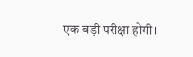एक बड़ी परीक्षा होगी।